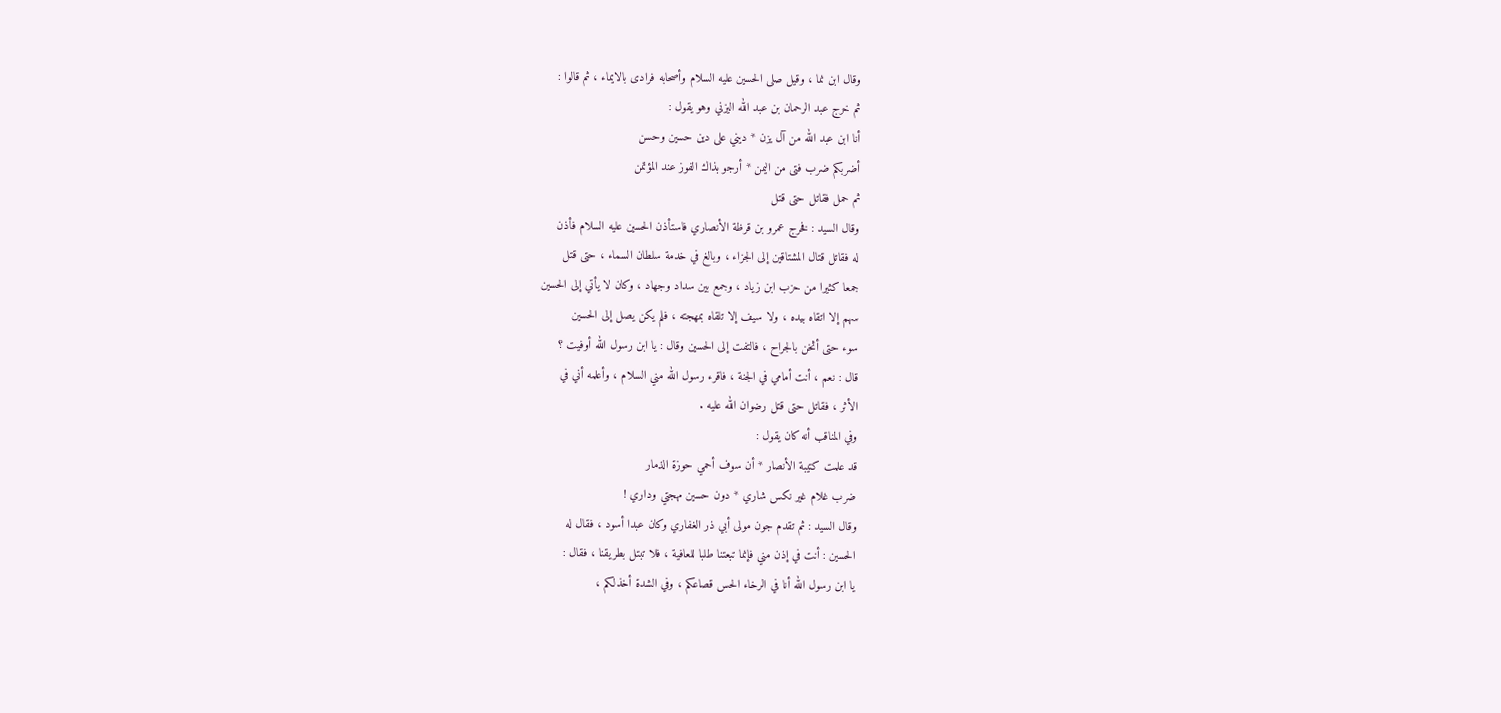وقال ابن نما ، وقيل صلى الحسين عليه السلام وأصحابه فرادى بالايماء ، ثم قالوا :
ثم خرج عبد الرحمان بن عبد الله اليزني وهو يقول :
أنا ابن عبد الله من آل يزن * ديني على دين حسين وحسن
أضربكم ضرب فتى من اليمن * أرجو بذاك الفوز عند المؤتمن
ثم حمل فقاتل حتى قتل
وقال السيد : فخرج عمرو بن قرظة الأنصاري فاستأذن الحسين عليه السلام فأذن
له فقاتل قتال المشتاقين إلى الجزاء ، وبالغ في خدمة سلطان السماء ، حتى قتل
جمعا كثيرا من حزب ابن زياد ، وجمع بين سداد وجهاد ، وكان لا يأتي إلى الحسين
سهم إلا اتقاه بيده ، ولا سيف إلا تلقاه بمهجته ، فلم يكن يصل إلى الحسين
سوء حتى أثخن بالجراح ، فالتفت إلى الحسين وقال : يا ابن رسول الله أوفيت ؟
قال : نعم ، أنت أمامي في الجنة ، فاقرء رسول الله مني السلام ، وأعلمه أني في
الأثر ، فقاتل حتى قتل رضوان الله عليه .
وفي المناقب أنه كان يقول :
قد علمت كتيبة الأنصار * أن سوف أحمي حوزة الذمار
ضرب غلام غير نكس شاري * دون حسين مهجتي وداري !
وقال السيد : ثم تقدم جون مولى أبي ذر الغفاري وكان عبدا أسود ، فقال له
الحسين : أنت في إذن مني فإنما تبعتنا طلبا للعافية ، فلا تبتل بطريقنا ، فقال :
يا ابن رسول الله أنا في الرخاء الحس قصاعكم ، وفي الشدة أخذلكم ،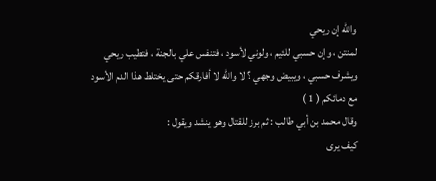والله إن ريحي
لمنتن ، وإن حسبي للئيم ، ولوني لأسود ، فتنفس علي بالجنة ، فتطيب ريحي
ويشرف حسبي ، ويبيض وجهي ؟ لا والله لا أفارقكم حتى يختلط هذا الدم الأسود
مع دمائكم ( 1 )
وقال محمد بن أبي طالب : ثم برز للقتال وهو ينشد ويقول :
كيف يرى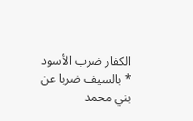الكفار ضرب الأسود * بالسيف ضربا عن بني محمد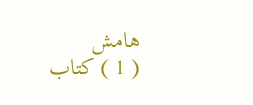هامش
( 1 ) كتاب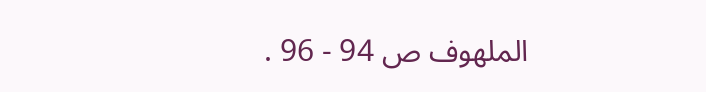الملهوف ص 94 - 96 .